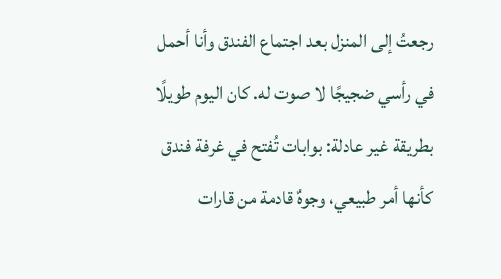رجعتُ إلى المنزل بعد اجتماع الفندق وأنا أحمل في رأسي ضجيجًا لا صوت له. كان اليوم طويلًا بطريقة غير عادلة: بوابات تُفتح في غرفة فندق كأنها أمر طبيعي، وجوهٌ قادمة من قارات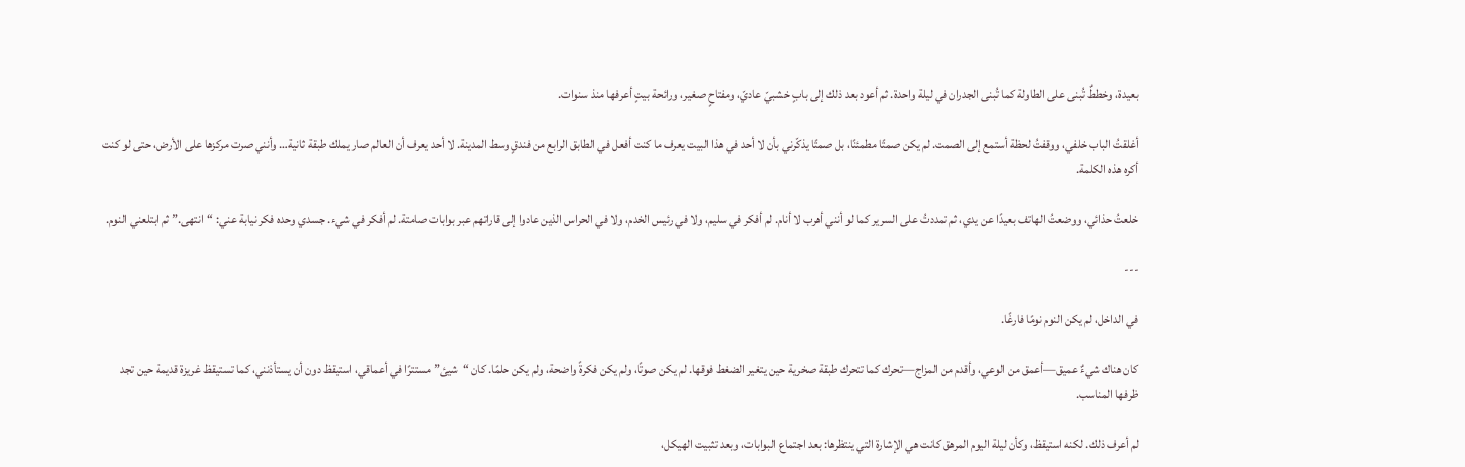بعيدة، وخططٌ تُبنى على الطاولة كما تُبنى الجدران في ليلة واحدة. ثم أعود بعد ذلك إلى بابٍ خشبيّ عاديّ، ومفتاحٍ صغير، ورائحة بيتٍ أعرفها منذ سنوات.

أغلقتُ الباب خلفي، ووقفتُ لحظة أستمع إلى الصمت. لم يكن صمتًا مطمئنًا، بل صمتًا يذكّرني بأن لا أحد في هذا البيت يعرف ما كنت أفعل في الطابق الرابع من فندقٍ وسط المدينة. لا أحد يعرف أن العالم صار يملك طبقة ثانية… وأنني صرت مركزها على الأرض، حتى لو كنت أكره هذه الكلمة.

خلعتُ حذائي، ووضعتُ الهاتف بعيدًا عن يدي، ثم تمددتُ على السرير كما لو أنني أهرب لا أنام. لم أفكر في سليم، ولا في رئيس الخدم، ولا في الحراس الذين عادوا إلى قاراتهم عبر بوابات صامتة. لم أفكر في شيء. جسدي وحده فكر نيابة عني: “انتهى.” ثم ابتلعني النوم.

---

في الداخل، لم يكن النوم نومًا فارغًا.

كان هناك شيءٌ عميق—أعمق من الوعي، وأقدم من المزاج—تحرك كما تتحرك طبقة صخرية حين يتغير الضغط فوقها. لم يكن صوتًا، ولم يكن فكرةً واضحة، ولم يكن حلمًا. كان “شيئ” مستترًا في أعماقي، استيقظ دون أن يستأذنني، كما تستيقظ غريزة قديمة حين تجد ظرفها المناسب.

لم أعرف ذلك. لكنه استيقظ، وكأن ليلة اليوم المرهق كانت هي الإشارة التي ينتظرها: بعد اجتماع البوابات، وبعد تثبيت الهيكل،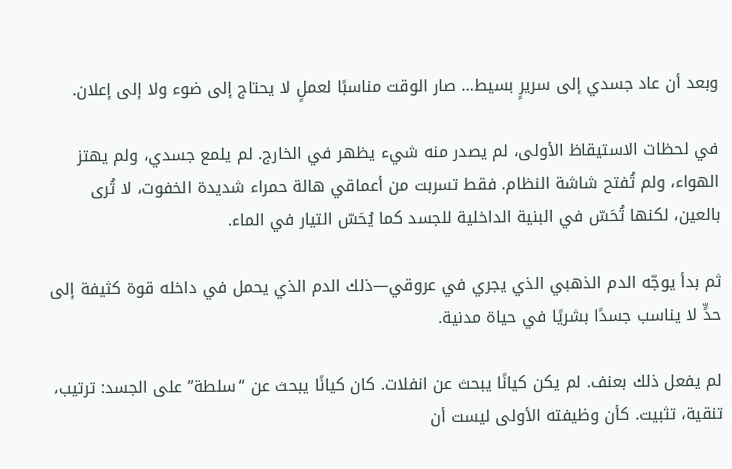وبعد أن عاد جسدي إلى سريرٍ بسيط… صار الوقت مناسبًا لعملٍ لا يحتاج إلى ضوء ولا إلى إعلان.

في لحظات الاستيقاظ الأولى، لم يصدر منه شيء يظهر في الخارج. لم يلمع جسدي، ولم يهتز الهواء، ولم تُفتح شاشة النظام. فقط تسربت من أعماقي هالة حمراء شديدة الخفوت، لا تُرى بالعين، لكنها تُحَسّ في البنية الداخلية للجسد كما يُحَسّ التيار في الماء.

ثم بدأ يوجّه الدم الذهبي الذي يجري في عروقي—ذلك الدم الذي يحمل في داخله قوة كثيفة إلى حدٍّ لا يناسب جسدًا بشريًا في حياة مدنية.

لم يفعل ذلك بعنف. لم يكن كيانًا يبحث عن انفلات. كان كيانًا يبحث عن “سلطة” على الجسد: ترتيب، تنقية، تثبيت. كأن وظيفته الأولى ليست أن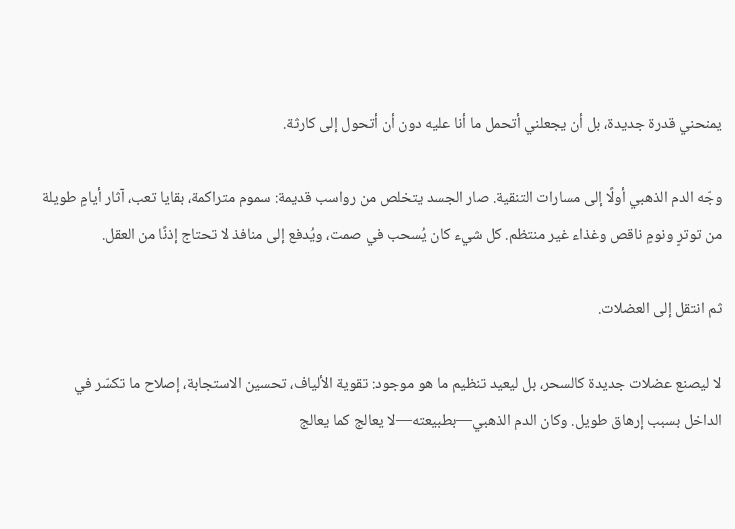يمنحني قدرة جديدة، بل أن يجعلني أتحمل ما أنا عليه دون أن أتحول إلى كارثة.

وجّه الدم الذهبي أولًا إلى مسارات التنقية. صار الجسد يتخلص من رواسب قديمة: سموم متراكمة، بقايا تعب، آثار أيامٍ طويلة من توترٍ ونومٍ ناقص وغذاء غير منتظم. كل شيء كان يُسحب في صمت، ويُدفع إلى منافذ لا تحتاج إذنًا من العقل.

ثم انتقل إلى العضلات.

لا ليصنع عضلات جديدة كالسحر، بل ليعيد تنظيم ما هو موجود: تقوية الألياف، تحسين الاستجابة، إصلاح ما تكسّر في الداخل بسبب إرهاق طويل. وكان الدم الذهبي—بطبيعته—لا يعالج كما يعالج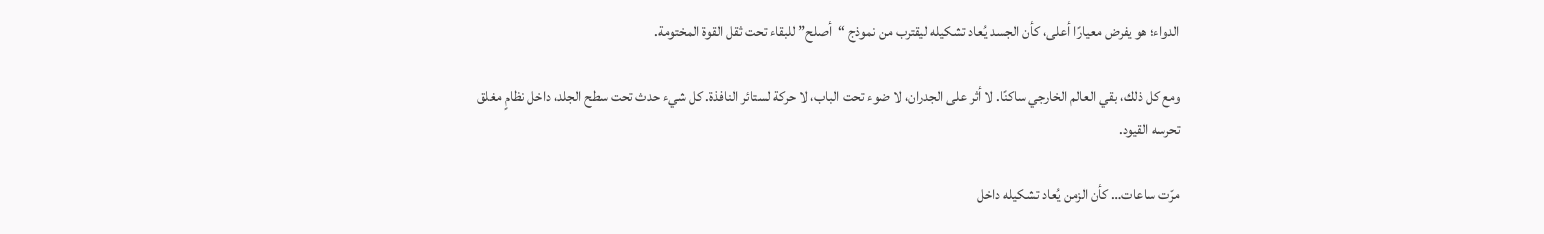الدواء؛ هو يفرض معيارًا أعلى، كأن الجسد يُعاد تشكيله ليقترب من نموذج “أصلح” للبقاء تحت ثقل القوة المختومة.

ومع كل ذلك، بقي العالم الخارجي ساكنًا. لا أثر على الجدران، لا ضوء تحت الباب، لا حركة لستائر النافذة. كل شيء حدث تحت سطح الجلد، داخل نظامٍ مغلق تحرسه القيود.

مرّت ساعات… كأن الزمن يُعاد تشكيله داخل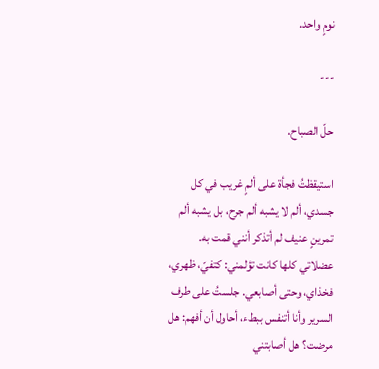نومٍ واحد.

---

حلّ الصباح.

استيقظتُ فجأة على ألمٍ غريب في كل جسدي، ألم لا يشبه ألم جرح، بل يشبه ألم تمرينٍ عنيف لم أتذكر أنني قمت به. عضلاتي كلها كانت تؤلمني: كتفيّ، ظهري، فخذاي، وحتى أصابعي. جلستُ على طرف السرير وأنا أتنفس ببطء، أحاول أن أفهم: هل مرضت؟ هل أصابتني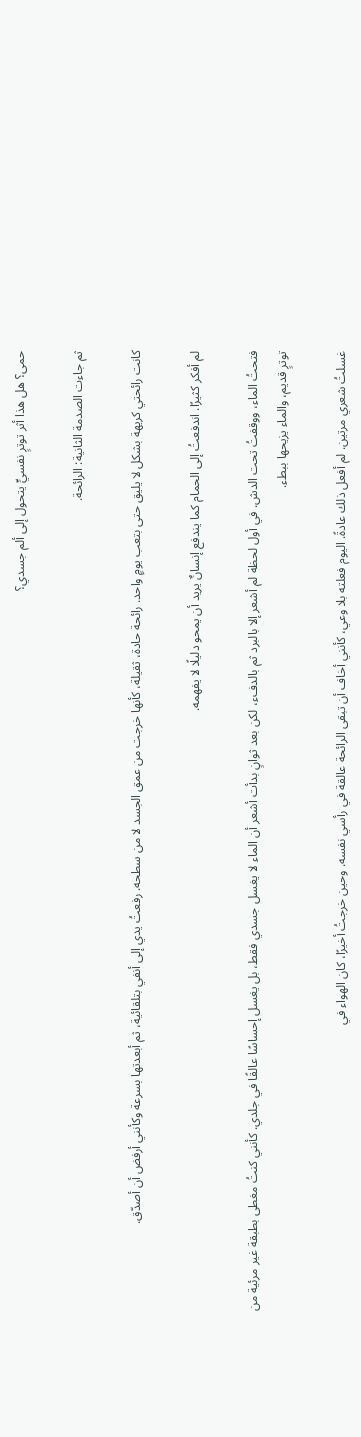حمى؟ هل هذا أثر توترٍ نفسيٍّ يتحول إلى ألم جسدي؟

ثم جاءت الصدمة الثانية: الرائحة.

كانت رائحتي كريهة بشكل لا يليق حتى بتعب يومٍ واحد. رائحة حادة، ثقيلة، كأنها خرجت من عمق الجسد لا من سطحه. رفعتُ يدي إلى أنفي بتلقائية، ثم أبعدتها بسرعة وكأنني أرفض أن أصدّق.

لم أفكر كثيرًا. اندفعتُ إلى الحمام كما يندفع إنسانٌ يريد أن يمحو دليلًا لا يفهمه.

فتحتُ الماء، ووقفتُ تحت الدش. في أول لحظة لم أشعر إلا بالبرد ثم بالدفء، لكن بعد ثوانٍ بدأت أشعر أن الماء لا يغسل جسدي فقط، بل يغسل إحساسًا عالقًا في جلدي. كأنني كنتُ مغطى بطبقة غير مرئية من توترٍ قديم، والماء يزيحها ببطء.

غسلتُ شعري مرتين. لم أفعل ذلك عادةً. اليوم فعلته بلا وعي، كأنني أخاف أن تبقى الرائحة عالقة في رأسي نفسه. وحين خرجتُ أخيرًا، كان الهواء في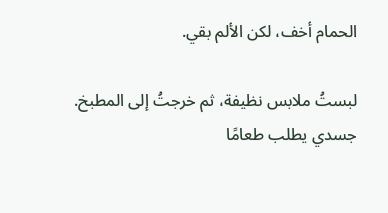الحمام أخف، لكن الألم بقي.

لبستُ ملابس نظيفة، ثم خرجتُ إلى المطبخ. جسدي يطلب طعامًا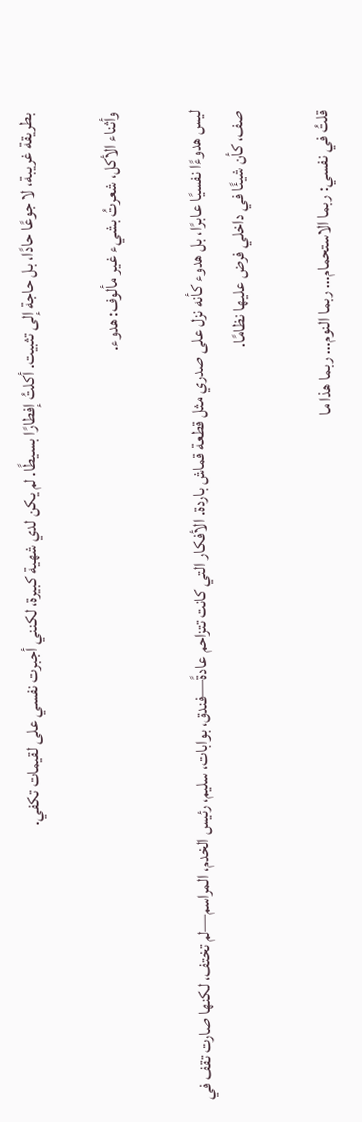بطريقة غريبة، لا جوعًا حادًا، بل حاجة إلى تثبيت. أكلتُ إفطارًا بسيطًا. لم يكن لدي شهية كبيرة، لكنني أجبرت نفسي على لقيمات تكفي.

وأثناء الأكل، شعرتُ بشيء غير مألوف: هدوء.

ليس هدوءًا نفسيًا عابرًا، بل هدوء كأنه نزل على صدري مثل قطعة قماش باردة. الأفكار التي كانت تتزاحم عادةً—فندق، بوابات، سليم، رئيس الخدم، المراسم—لم تختف، لكنها صارت تقف في صف، كأن شيئًا في داخلي فرض عليها نظامًا.

قلتُ في نفسي: ربما الاستحمام… ربما النوم… ربما هذا ما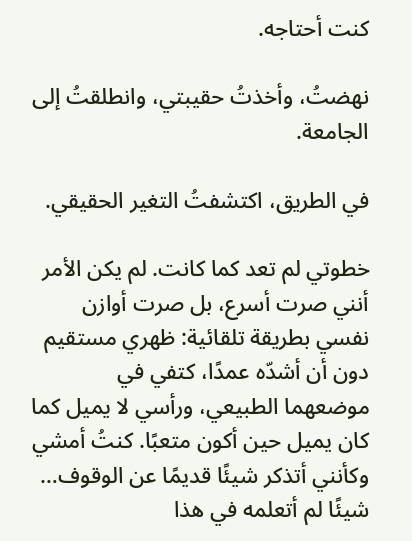كنت أحتاجه.

نهضتُ، وأخذتُ حقيبتي، وانطلقتُ إلى الجامعة.

في الطريق، اكتشفتُ التغير الحقيقي.

خطوتي لم تعد كما كانت. لم يكن الأمر أنني صرت أسرع، بل صرت أوازن نفسي بطريقة تلقائية: ظهري مستقيم دون أن أشدّه عمدًا، كتفي في موضعهما الطبيعي، ورأسي لا يميل كما كان يميل حين أكون متعبًا. كنتُ أمشي وكأنني أتذكر شيئًا قديمًا عن الوقوف… شيئًا لم أتعلمه في هذا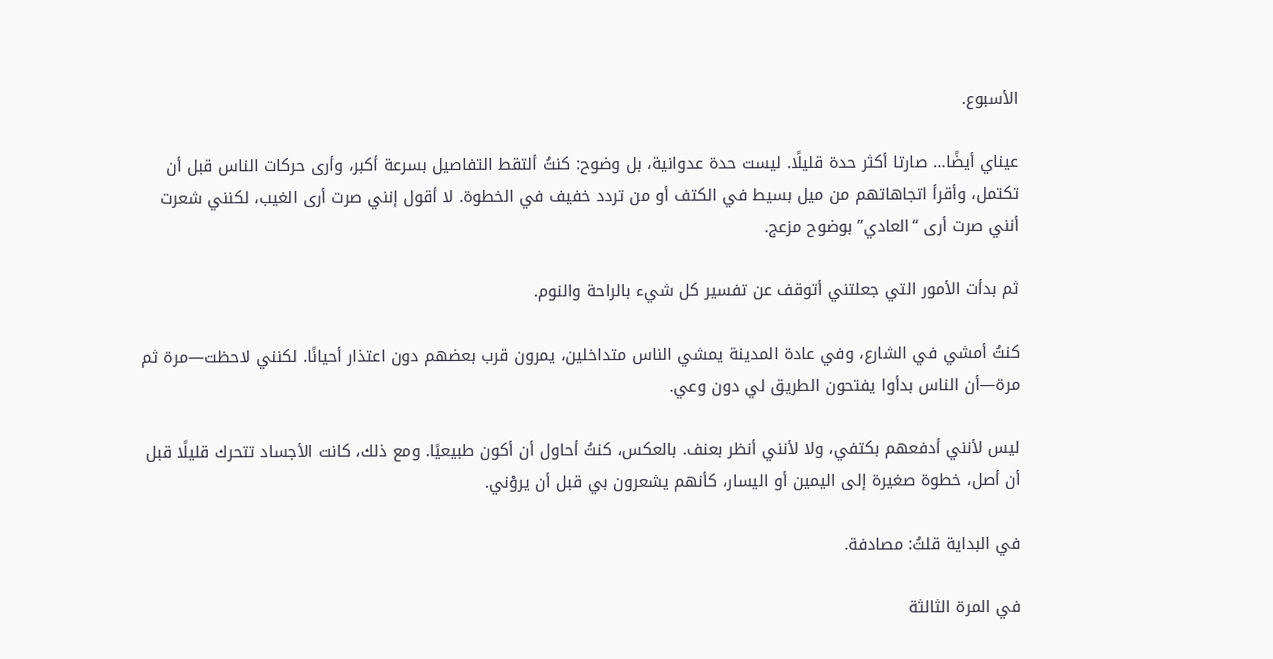الأسبوع.

عيناي أيضًا… صارتا أكثر حدة قليلًا. ليست حدة عدوانية، بل وضوح: كنتُ ألتقط التفاصيل بسرعة أكبر، وأرى حركات الناس قبل أن تكتمل، وأقرأ اتجاهاتهم من ميل بسيط في الكتف أو من تردد خفيف في الخطوة. لا أقول إنني صرت أرى الغيب، لكنني شعرت أنني صرت أرى “العادي” بوضوح مزعج.

ثم بدأت الأمور التي جعلتني أتوقف عن تفسير كل شيء بالراحة والنوم.

كنتُ أمشي في الشارع، وفي عادة المدينة يمشي الناس متداخلين، يمرون قرب بعضهم دون اعتذار أحيانًا. لكنني لاحظت—مرة ثم مرة—أن الناس بدأوا يفتحون الطريق لي دون وعي.

ليس لأنني أدفعهم بكتفي، ولا لأنني أنظر بعنف. بالعكس، كنتُ أحاول أن أكون طبيعيًا. ومع ذلك، كانت الأجساد تتحرك قليلًا قبل أن أصل، خطوة صغيرة إلى اليمين أو اليسار، كأنهم يشعرون بي قبل أن يروْني.

في البداية قلتُ: مصادفة.

في المرة الثالثة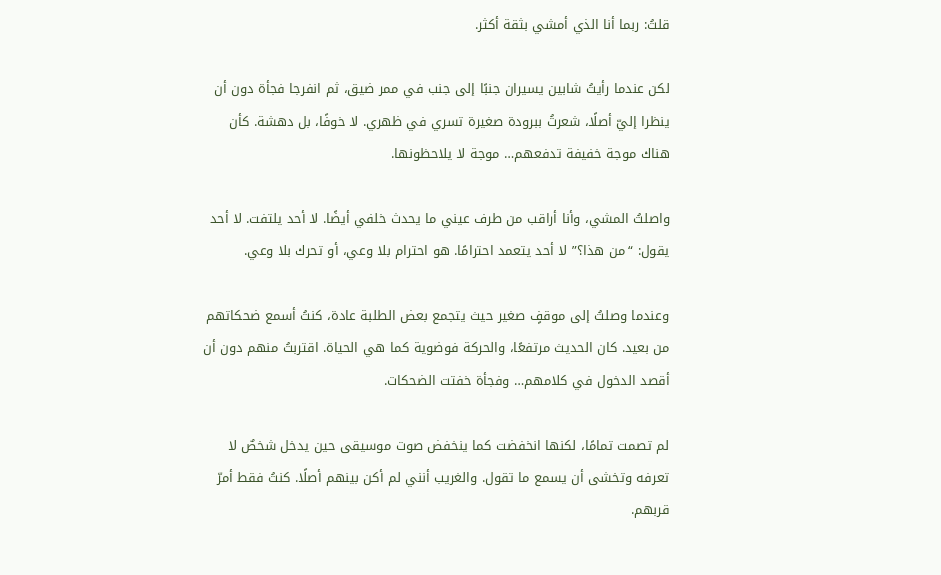قلتُ: ربما أنا الذي أمشي بثقة أكثر.

لكن عندما رأيتُ شابين يسيران جنبًا إلى جنب في ممر ضيق، ثم انفرجا فجأة دون أن ينظرا إليّ أصلًا، شعرتُ ببرودة صغيرة تسري في ظهري. لا خوفًا، بل دهشة. كأن هناك موجة خفيفة تدفعهم… موجة لا يلاحظونها.

واصلتُ المشي، وأنا أراقب من طرف عيني ما يحدث خلفي أيضًا. لا أحد يلتفت. لا أحد يقول: “من هذا؟” لا أحد يتعمد احترامًا. هو احترام بلا وعي، أو تحرك بلا وعي.

وعندما وصلتُ إلى موقفٍ صغير حيث يتجمع بعض الطلبة عادة، كنتُ أسمع ضحكاتهم من بعيد. كان الحديث مرتفعًا، والحركة فوضوية كما هي الحياة. اقتربتُ منهم دون أن أقصد الدخول في كلامهم… وفجأة خفتت الضحكات.

لم تصمت تمامًا، لكنها انخفضت كما ينخفض صوت موسيقى حين يدخل شخصٌ لا تعرفه وتخشى أن يسمع ما تقول. والغريب أنني لم أكن بينهم أصلًا. كنتُ فقط أمرّ قربهم.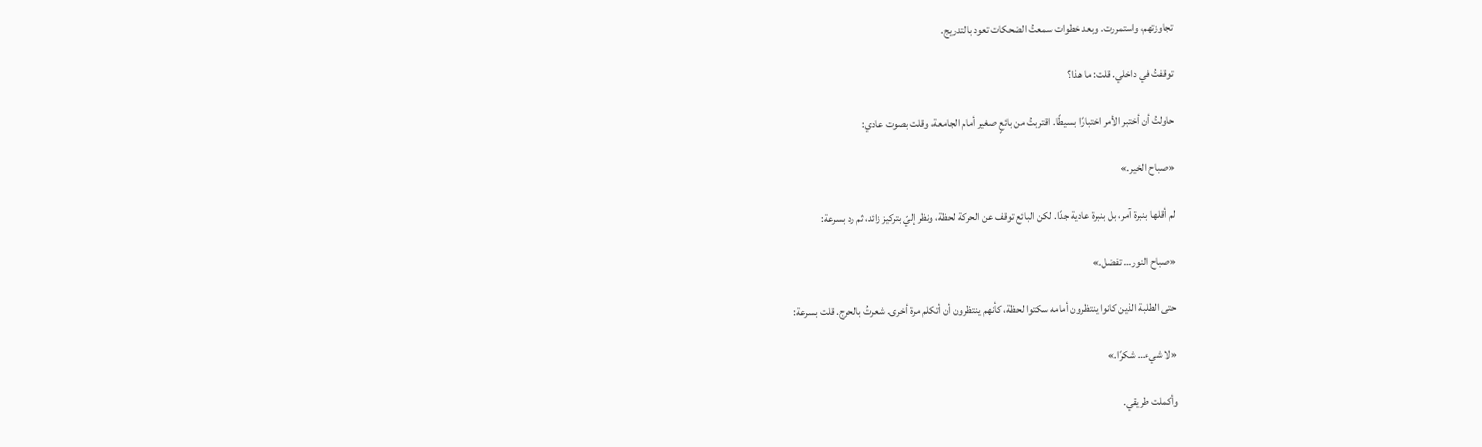تجاوزتهم، واستمررت. وبعد خطوات سمعتُ الضحكات تعود بالتدريج.

توقفتُ في داخلي. قلت: ما هذا؟

حاولتُ أن أختبر الأمر اختبارًا بسيطًا. اقتربتُ من بائعٍ صغير أمام الجامعة، وقلت بصوت عادي:

«صباح الخير.»

لم أقلها بنبرة آمر، بل بنبرة عادية جدًا. لكن البائع توقف عن الحركة لحظة، ونظر إليّ بتركيز زائد، ثم رد بسرعة:

«صباح النور… تفضل.»

حتى الطلبة الذين كانوا ينتظرون أمامه سكتوا لحظة، كأنهم ينتظرون أن أتكلم مرة أخرى. شعرتُ بالحرج. قلت بسرعة:

«لا شيء… شكرًا.»

وأكملت طريقي.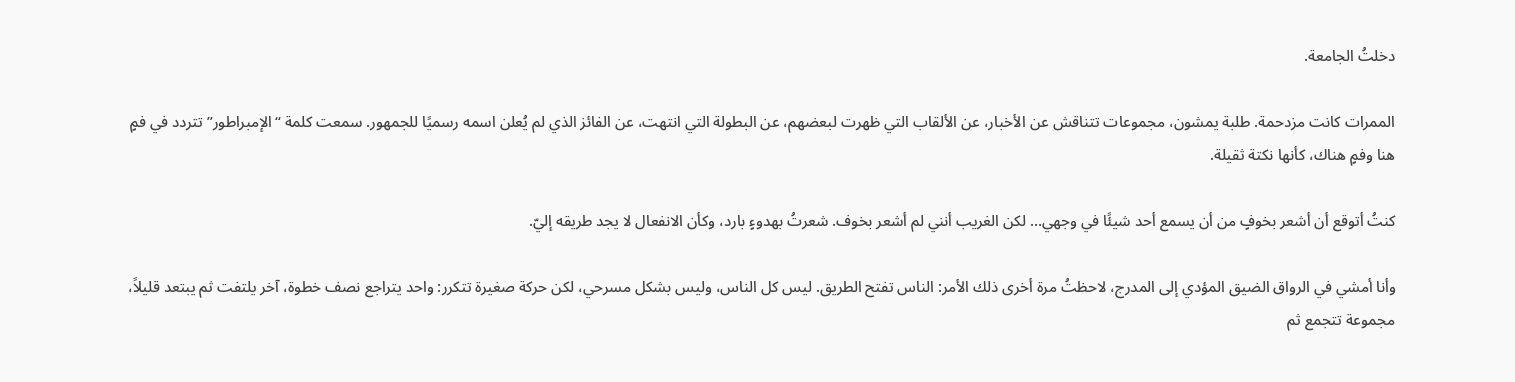دخلتُ الجامعة.

الممرات كانت مزدحمة. طلبة يمشون، مجموعات تتناقش عن الأخبار، عن الألقاب التي ظهرت لبعضهم، عن البطولة التي انتهت، عن الفائز الذي لم يُعلن اسمه رسميًا للجمهور. سمعت كلمة “الإمبراطور” تتردد في فمٍ هنا وفمٍ هناك، كأنها نكتة ثقيلة.

كنتُ أتوقع أن أشعر بخوفٍ من أن يسمع أحد شيئًا في وجهي… لكن الغريب أنني لم أشعر بخوف. شعرتُ بهدوءٍ بارد، وكأن الانفعال لا يجد طريقه إليّ.

وأنا أمشي في الرواق الضيق المؤدي إلى المدرج، لاحظتُ مرة أخرى ذلك الأمر: الناس تفتح الطريق. ليس كل الناس، وليس بشكل مسرحي، لكن حركة صغيرة تتكرر: واحد يتراجع نصف خطوة، آخر يلتفت ثم يبتعد قليلاً، مجموعة تتجمع ثم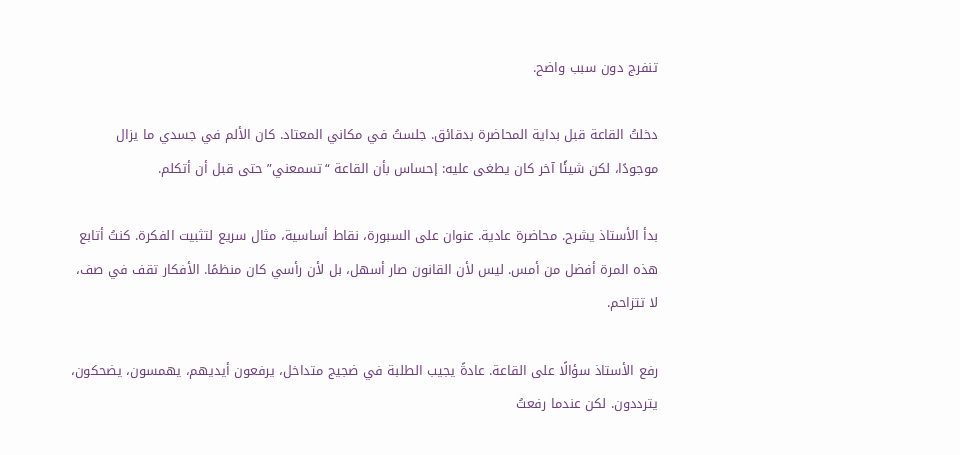تنفرج دون سبب واضح.

دخلتُ القاعة قبل بداية المحاضرة بدقائق. جلستُ في مكاني المعتاد. كان الألم في جسدي ما يزال موجودًا، لكن شيئًا آخر كان يطغى عليه: إحساس بأن القاعة “تسمعني” حتى قبل أن أتكلم.

بدأ الأستاذ يشرح. محاضرة عادية. عنوان على السبورة، نقاط أساسية، مثال سريع لتثبيت الفكرة. كنتُ أتابع هذه المرة أفضل من أمس. ليس لأن القانون صار أسهل، بل لأن رأسي كان منظمًا. الأفكار تقف في صف، لا تتزاحم.

رفع الأستاذ سؤالًا على القاعة. عادةً يجيب الطلبة في ضجيج متداخل، يرفعون أيديهم، يهمسون، يضحكون، يترددون. لكن عندما رفعتُ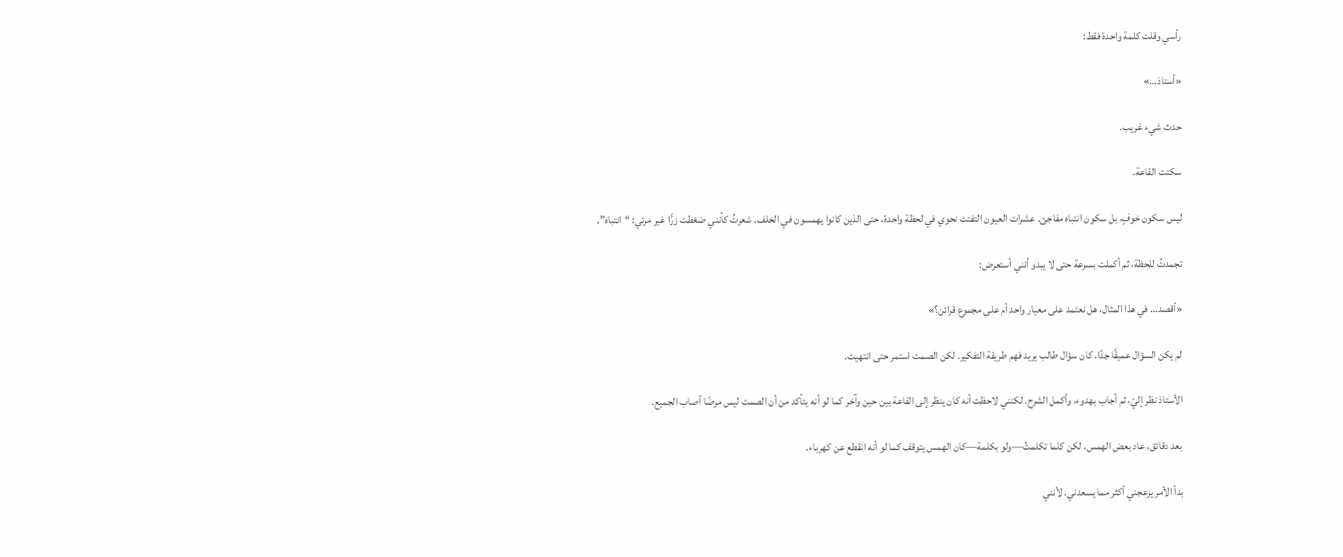رأسي وقلت كلمة واحدة فقط:

«أستاذ…»

حدث شيء غريب.

سكتت القاعة.

ليس سكون خوفٍ، بل سكون انتباه مفاجئ. عشرات العيون التفتت نحوي في لحظة واحدة، حتى الذين كانوا يهمسون في الخلف. شعرتُ كأنني ضغطت زرًّا غير مرئي: “انتباه”.

تجمدتُ للحظة، ثم أكملت بسرعة حتى لا يبدو أنني أستعرض:

«أقصد… في هذا المثال، هل نعتمد على معيار واحد أم على مجموع قرائن؟»

لم يكن السؤال عميقًا جدًا. كان سؤال طالب يريد فهم طريقة التفكير. لكن الصمت استمر حتى انتهيت.

الأستاذ نظر إليّ، ثم أجاب بهدوء، وأكمل الشرح. لكنني لاحظت أنه كان ينظر إلى القاعة بين حين وآخر كما لو أنه يتأكد من أن الصمت ليس مرضًا أصاب الجميع.

بعد دقائق، عاد بعض الهمس، لكن كلما تكلمتُ—ولو بكلمة—كان الهمس يتوقف كما لو أنه انقطع عن كهرباء.

بدأ الأمر يزعجني أكثر مما يسعدني. لأنني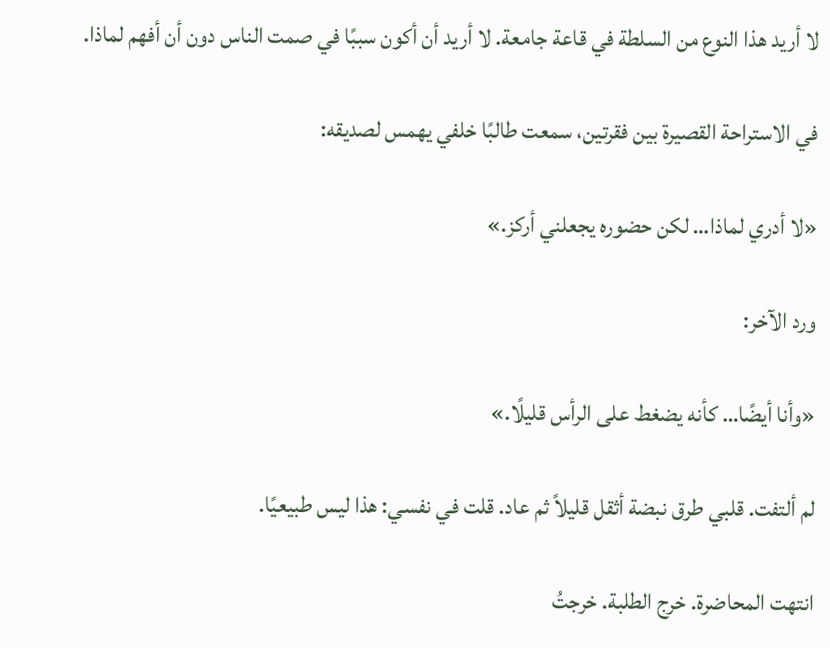لا أريد هذا النوع من السلطة في قاعة جامعة. لا أريد أن أكون سببًا في صمت الناس دون أن أفهم لماذا.

في الاستراحة القصيرة بين فقرتين، سمعت طالبًا خلفي يهمس لصديقه:

«لا أدري لماذا… لكن حضوره يجعلني أركز.»

ورد الآخر:

«وأنا أيضًا… كأنه يضغط على الرأس قليلًا.»

لم ألتفت. قلبي طرق نبضة أثقل قليلاً ثم عاد. قلت في نفسي: هذا ليس طبيعيًا.

انتهت المحاضرة. خرج الطلبة. خرجتُ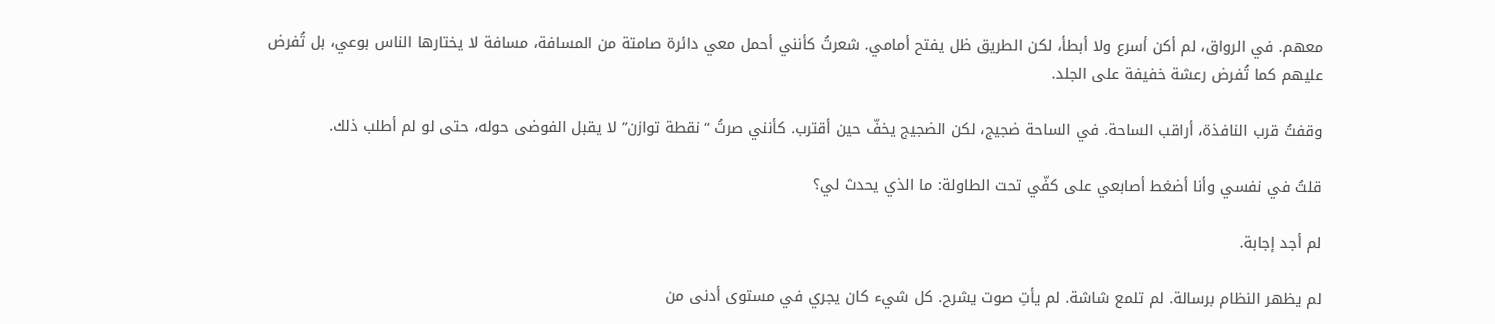معهم. في الرواق، لم أكن أسرع ولا أبطأ، لكن الطريق ظل يفتح أمامي. شعرتُ كأنني أحمل معي دائرة صامتة من المسافة، مسافة لا يختارها الناس بوعي، بل تُفرض عليهم كما تُفرض رعشة خفيفة على الجلد.

وقفتُ قرب النافذة، أراقب الساحة. في الساحة ضجيج، لكن الضجيج يخفّ حين أقترب. كأنني صرتُ “نقطة توازن” لا يقبل الفوضى حوله، حتى لو لم أطلب ذلك.

قلتُ في نفسي وأنا أضغط أصابعي على كفّي تحت الطاولة: ما الذي يحدث لي؟

لم أجد إجابة.

لم يظهر النظام برسالة. لم تلمع شاشة. لم يأتِ صوت يشرح. كل شيء كان يجري في مستوى أدنى من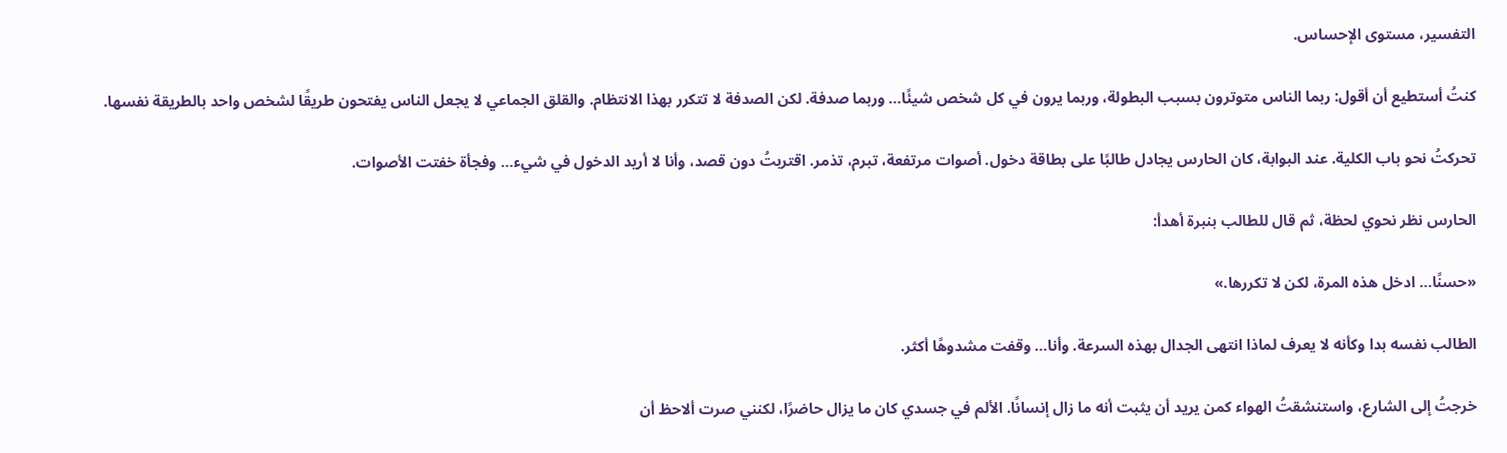التفسير، مستوى الإحساس.

كنتُ أستطيع أن أقول: ربما الناس متوترون بسبب البطولة، وربما يرون في كل شخص شيئًا… وربما صدفة. لكن الصدفة لا تتكرر بهذا الانتظام. والقلق الجماعي لا يجعل الناس يفتحون طريقًا لشخص واحد بالطريقة نفسها.

تحركتُ نحو باب الكلية. عند البوابة، كان الحارس يجادل طالبًا على بطاقة دخول. أصوات مرتفعة، تبرم، تذمر. اقتربتُ دون قصد، وأنا لا أريد الدخول في شيء… وفجأة خفتت الأصوات.

الحارس نظر نحوي لحظة، ثم قال للطالب بنبرة أهدأ:

«حسنًا… ادخل هذه المرة، لكن لا تكررها.»

الطالب نفسه بدا وكأنه لا يعرف لماذا انتهى الجدال بهذه السرعة. وأنا… وقفت مشدوهًا أكثر.

خرجتُ إلى الشارع، واستنشقتُ الهواء كمن يريد أن يثبت أنه ما زال إنسانًا. الألم في جسدي كان ما يزال حاضرًا، لكنني صرت ألاحظ أن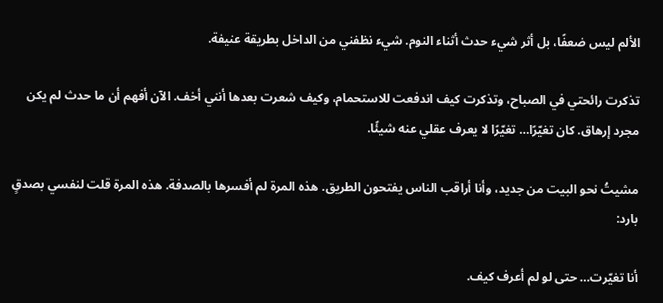الألم ليس ضعفًا، بل أثر شيء حدث أثناء النوم. شيء نظفني من الداخل بطريقة عنيفة.

تذكرت رائحتي في الصباح، وتذكرت كيف اندفعت للاستحمام، وكيف شعرت بعدها أنني أخف. الآن أفهم أن ما حدث لم يكن مجرد إرهاق. كان تغيّرًا… تغيّرًا لا يعرف عقلي عنه شيئًا.

مشيتُ نحو البيت من جديد، وأنا أراقب الناس يفتحون الطريق. هذه المرة لم أفسرها بالصدفة. هذه المرة قلت لنفسي بصدقٍ بارد:

أنا تغيّرت… حتى لو لم أعرف كيف.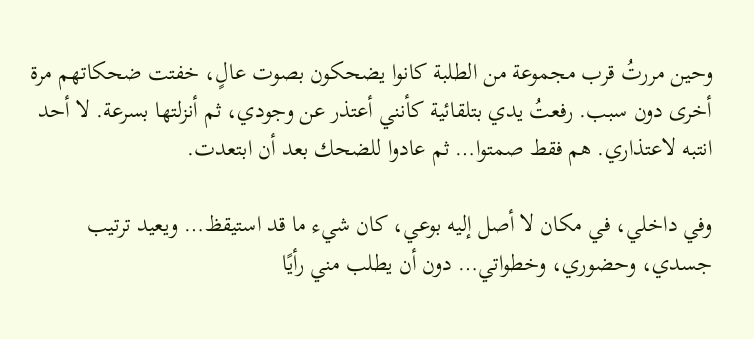وحين مررتُ قرب مجموعة من الطلبة كانوا يضحكون بصوت عالٍ، خفتت ضحكاتهم مرة أخرى دون سبب. رفعتُ يدي بتلقائية كأنني أعتذر عن وجودي، ثم أنزلتها بسرعة. لا أحد انتبه لاعتذاري. هم فقط صمتوا… ثم عادوا للضحك بعد أن ابتعدت.

وفي داخلي، في مكان لا أصل إليه بوعي، كان شيء ما قد استيقظ… ويعيد ترتيب جسدي، وحضوري، وخطواتي… دون أن يطلب مني رأيًا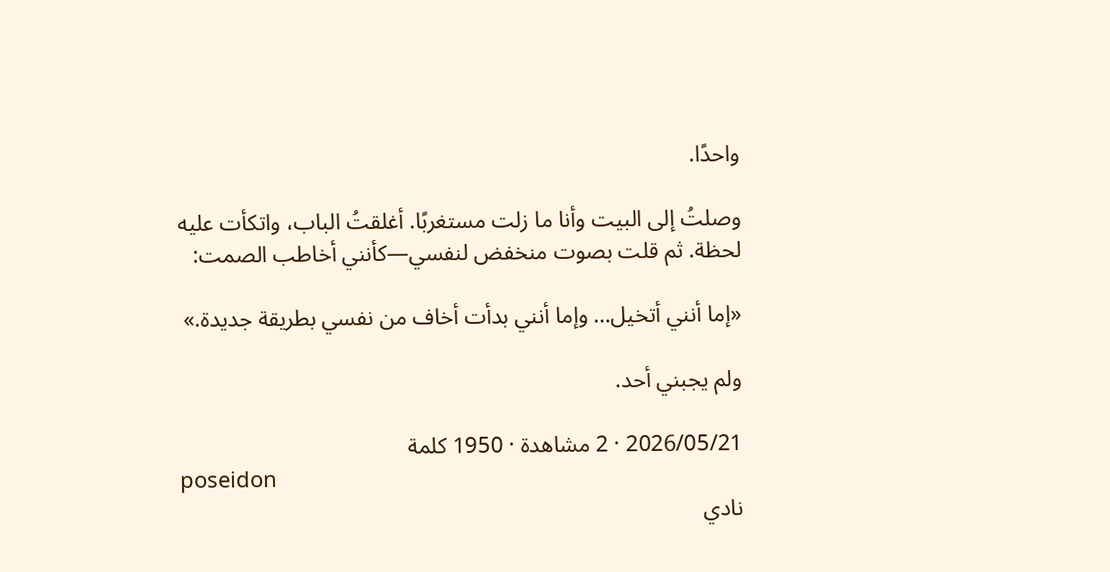واحدًا.

وصلتُ إلى البيت وأنا ما زلت مستغربًا. أغلقتُ الباب، واتكأت عليه لحظة. ثم قلت بصوت منخفض لنفسي—كأنني أخاطب الصمت:

«إما أنني أتخيل… وإما أنني بدأت أخاف من نفسي بطريقة جديدة.»

ولم يجبني أحد.

2026/05/21 · 2 مشاهدة · 1950 كلمة
poseidon
نادي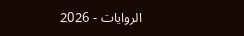الروايات - 2026